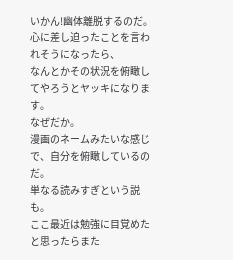いかん!幽体離脱するのだ。
心に差し迫ったことを言われそうになったら、
なんとかその状況を俯瞰してやろうとヤッキになります。
なぜだか。
漫画のネームみたいな感じで、自分を俯瞰しているのだ。
単なる読みすぎという説も。
ここ最近は勉強に目覚めたと思ったらまた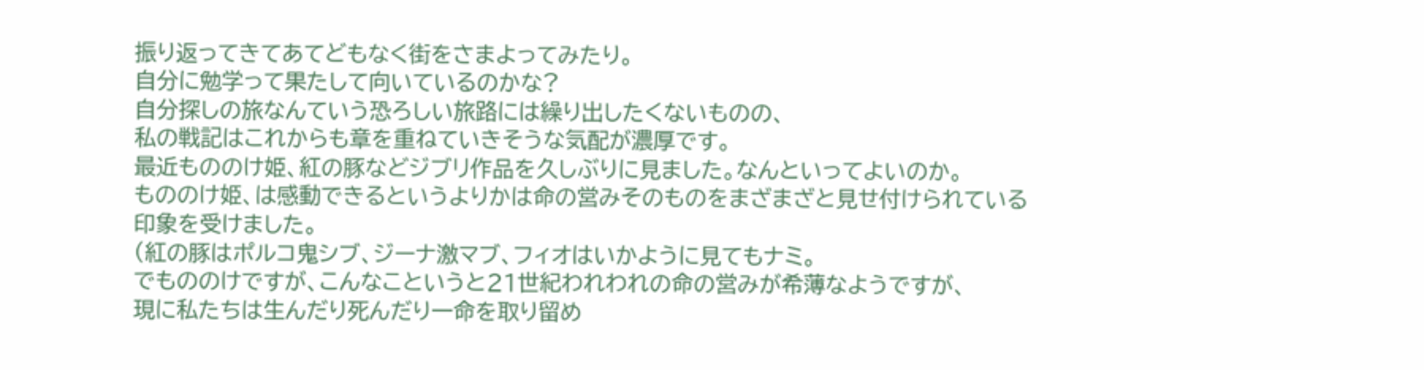振り返ってきてあてどもなく街をさまよってみたり。
自分に勉学って果たして向いているのかな?
自分探しの旅なんていう恐ろしい旅路には繰り出したくないものの、
私の戦記はこれからも章を重ねていきそうな気配が濃厚です。
最近もののけ姫、紅の豚などジブリ作品を久しぶりに見ました。なんといってよいのか。
もののけ姫、は感動できるというよりかは命の営みそのものをまざまざと見せ付けられている
印象を受けました。
(紅の豚はポルコ鬼シブ、ジーナ激マブ、フィオはいかように見てもナミ。
でもののけですが、こんなこというと21世紀われわれの命の営みが希薄なようですが、
現に私たちは生んだり死んだり一命を取り留め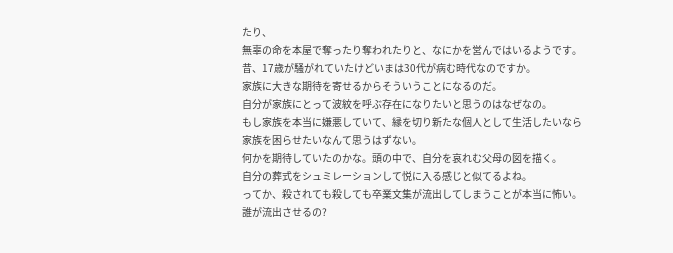たり、
無辜の命を本屋で奪ったり奪われたりと、なにかを営んではいるようです。
昔、17歳が騒がれていたけどいまは30代が病む時代なのですか。
家族に大きな期待を寄せるからそういうことになるのだ。
自分が家族にとって波紋を呼ぶ存在になりたいと思うのはなぜなの。
もし家族を本当に嫌悪していて、縁を切り新たな個人として生活したいなら
家族を困らせたいなんて思うはずない。
何かを期待していたのかな。頭の中で、自分を哀れむ父母の図を描く。
自分の葬式をシュミレーションして悦に入る感じと似てるよね。
ってか、殺されても殺しても卒業文集が流出してしまうことが本当に怖い。
誰が流出させるの?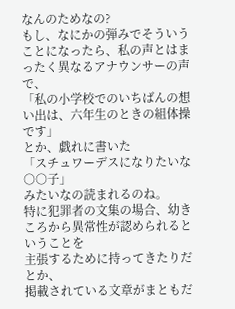なんのためなの?
もし、なにかの弾みでそういうことになったら、私の声とはまったく異なるアナウンサーの声で、
「私の小学校でのいちばんの想い出は、六年生のときの組体操です」
とか、戯れに書いた
「スチュワーデスになりたいな ○○子」
みたいなの読まれるのね。
特に犯罪者の文集の場合、幼きころから異常性が認められるということを
主張するために持ってきたりだとか、
掲載されている文章がまともだ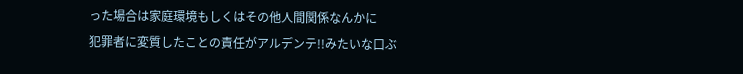った場合は家庭環境もしくはその他人間関係なんかに
犯罪者に変質したことの責任がアルデンテ!!みたいな口ぶ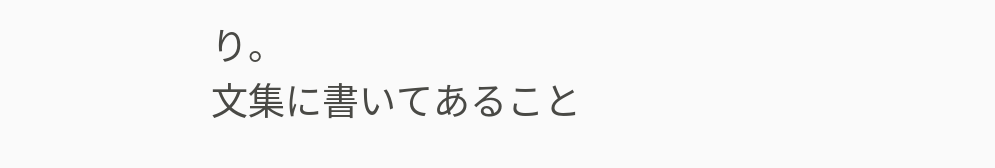り。
文集に書いてあること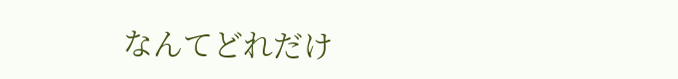なんてどれだけ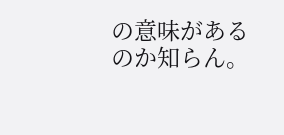の意味があるのか知らん。